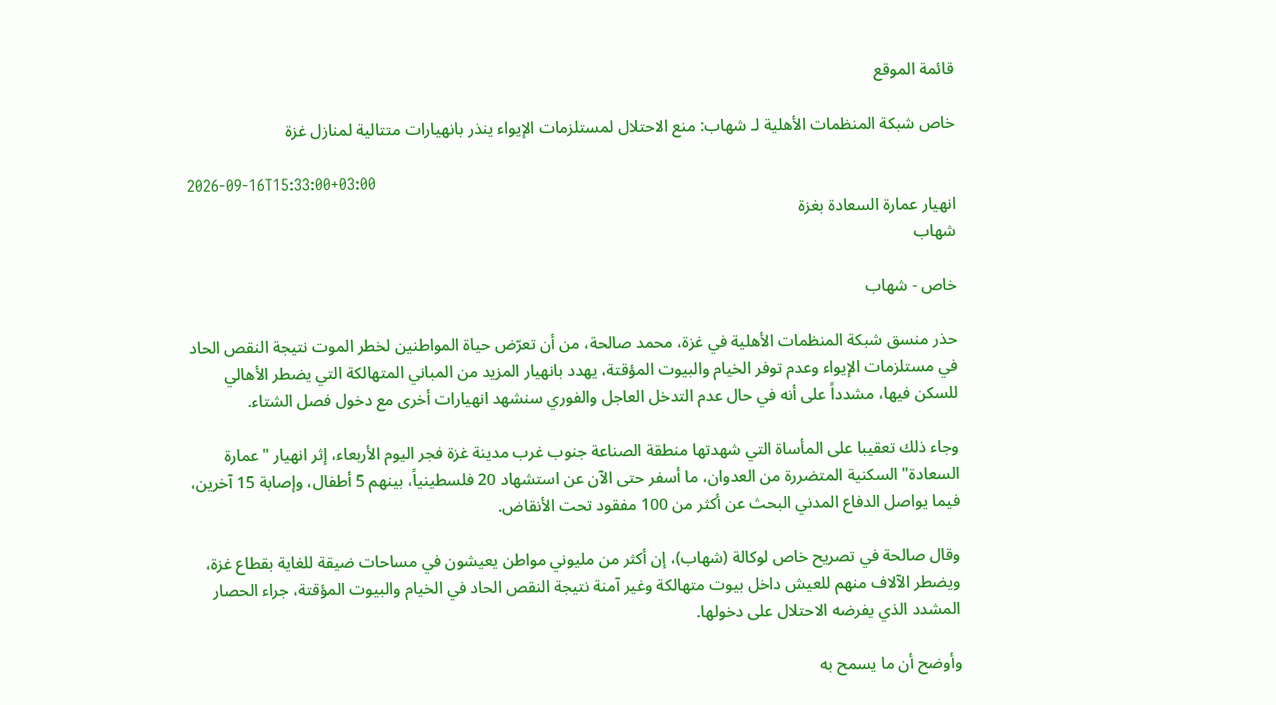قائمة الموقع

خاص شبكة المنظمات الأهلية لـ شهاب: منع الاحتلال لمستلزمات الإيواء ينذر بانهيارات متتالية لمنازل غزة

2026-09-16T15:33:00+03:00
انهيار عمارة السعادة بغزة
شهاب

خاص - شهاب

حذر منسق شبكة المنظمات الأهلية في غزة، محمد صالحة، من أن تعرّض حياة المواطنين لخطر الموت نتيجة النقص الحاد في مستلزمات الإيواء وعدم توفر الخيام والبيوت المؤقتة، يهدد بانهيار المزيد من المباني المتهالكة التي يضطر الأهالي للسكن فيها، مشدداً على أنه في حال عدم التدخل العاجل والفوري سنشهد انهيارات أخرى مع دخول فصل الشتاء.

وجاء ذلك تعقيبا على المأساة التي شهدتها منطقة الصناعة جنوب غرب مدينة غزة فجر اليوم الأربعاء، إثر انهيار "عمارة السعادة" السكنية المتضررة من العدوان، ما أسفر حتى الآن عن استشهاد 20 فلسطينياً، بينهم 5 أطفال، وإصابة 15 آخرين، فيما يواصل الدفاع المدني البحث عن أكثر من 100 مفقود تحت الأنقاض.

وقال صالحة في تصريح خاص لوكالة (شهاب)، إن أكثر من مليوني مواطن يعيشون في مساحات ضيقة للغاية بقطاع غزة، ويضطر الآلاف منهم للعيش داخل بيوت متهالكة وغير آمنة نتيجة النقص الحاد في الخيام والبيوت المؤقتة، جراء الحصار المشدد الذي يفرضه الاحتلال على دخولها.

وأوضح أن ما يسمح به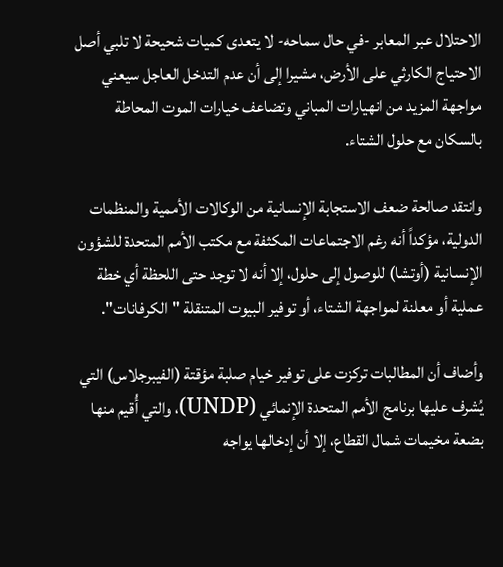الاحتلال عبر المعابر -في حال سماحه- لا يتعدى كميات شحيحة لا تلبي أصل الاحتياج الكارثي على الأرض، مشيرا إلى أن عدم التدخل العاجل سيعني مواجهة المزيد من انهيارات المباني وتضاعف خيارات الموت المحاطة بالسكان مع حلول الشتاء.

وانتقد صالحة ضعف الاستجابة الإنسانية من الوكالات الأممية والمنظمات الدولية، مؤكداً أنه رغم الاجتماعات المكثفة مع مكتب الأمم المتحدة للشؤون الإنسانية (أوتشا) للوصول إلى حلول، إلا أنه لا توجد حتى اللحظة أي خطة عملية أو معلنة لمواجهة الشتاء، أو توفير البيوت المتنقلة "الكرفانات".

وأضاف أن المطالبات تركزت على توفير خيام صلبة مؤقتة (الفيبرجلاس) التي يُشرف عليها برنامج الأمم المتحدة الإنمائي (UNDP)، والتي أُقيم منها بضعة مخيمات شمال القطاع، إلا أن إدخالها يواجه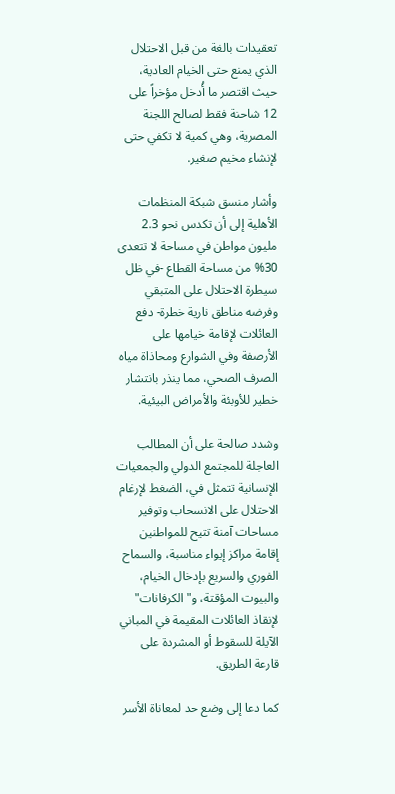تعقيدات بالغة من قبل الاحتلال الذي يمنع حتى الخيام العادية، حيث اقتصر ما أُدخل مؤخراً على 12 شاحنة فقط لصالح اللجنة المصرية، وهي كمية لا تكفي حتى لإنشاء مخيم صغير.

وأشار منسق شبكة المنظمات الأهلية إلى أن تكدس نحو 2.3 مليون مواطن في مساحة لا تتعدى 30% من مساحة القطاع -في ظل سيطرة الاحتلال على المتبقي وفرضه مناطق نارية خطرة- دفع العائلات لإقامة خيامها على الأرصفة وفي الشوارع ومحاذاة مياه الصرف الصحي، مما ينذر بانتشار خطير للأوبئة والأمراض البيئية.

وشدد صالحة على أن المطالب العاجلة للمجتمع الدولي والجمعيات الإنسانية تتمثل في، الضغط لإرغام الاحتلال على الانسحاب وتوفير مساحات آمنة تتيح للمواطنين إقامة مراكز إيواء مناسبة، والسماح الفوري والسريع بإدخال الخيام، والبيوت المؤقتة، و"الكرفانات" لإنقاذ العائلات المقيمة في المباني الآيلة للسقوط أو المشردة على قارعة الطريق.

كما دعا إلى وضع حد لمعاناة الأسر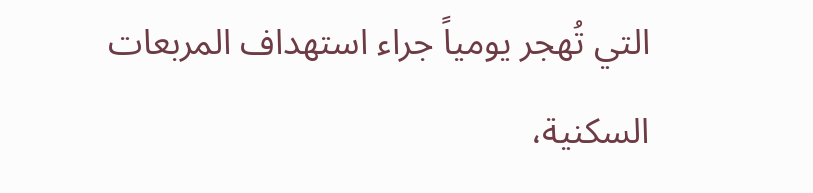التي تُهجر يومياً جراء استهداف المربعات السكنية،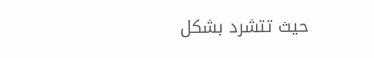حيث تتشرد بشكل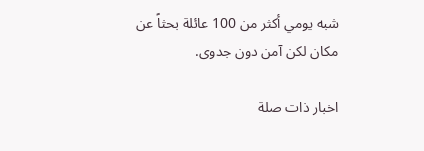شبه يومي أكثر من 100 عائلة بحثاً عن مكان لكن آمن دون جدوى.

اخبار ذات صلة